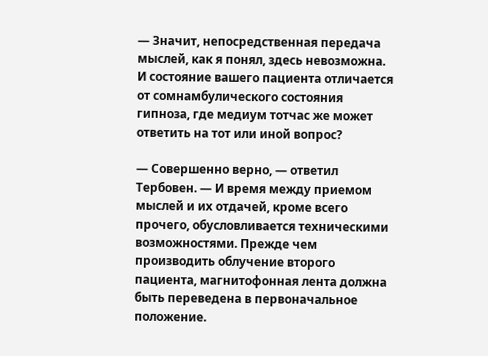— Значит, непосредственная передача мыслей, как я понял, здесь невозможна. И состояние вашего пациента отличается от сомнамбулического состояния гипноза, где медиум тотчас же может ответить на тот или иной вопрос?

— Совершенно верно, — ответил Тербовен. — И время между приемом мыслей и их отдачей, кроме всего прочего, обусловливается техническими возможностями. Прежде чем производить облучение второго пациента, магнитофонная лента должна быть переведена в первоначальное положение.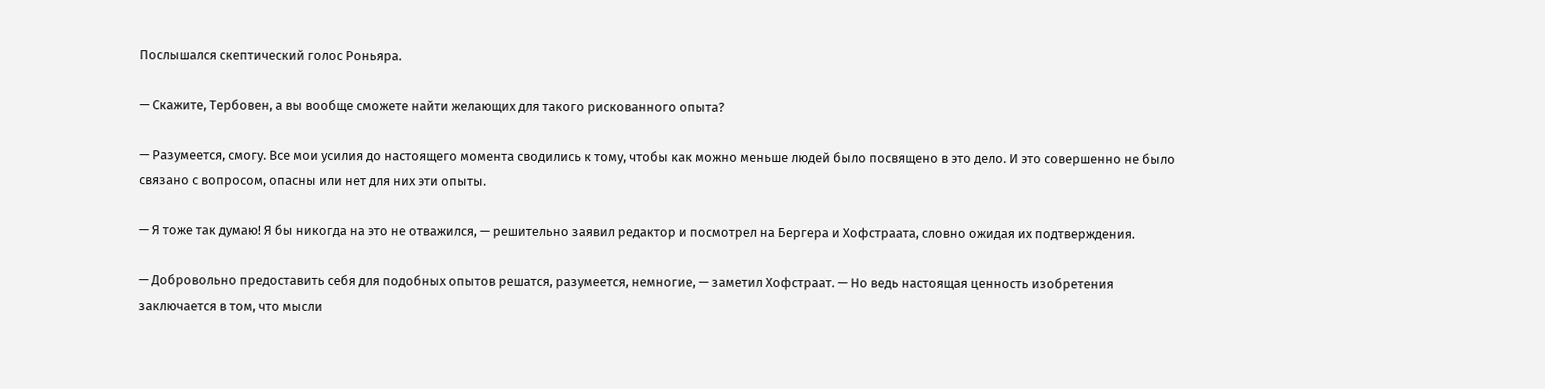Послышался скептический голос Роньяра.

— Скажите, Тербовен, а вы вообще сможете найти желающих для такого рискованного опыта?

— Разумеется, смогу. Все мои усилия до настоящего момента сводились к тому, чтобы как можно меньше людей было посвящено в это дело. И это совершенно не было связано с вопросом, опасны или нет для них эти опыты.

— Я тоже так думаю! Я бы никогда на это не отважился, — решительно заявил редактор и посмотрел на Бергера и Хофстраата, словно ожидая их подтверждения.

— Добровольно предоставить себя для подобных опытов решатся, разумеется, немногие, — заметил Хофстраат. — Но ведь настоящая ценность изобретения заключается в том, что мысли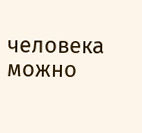человека можно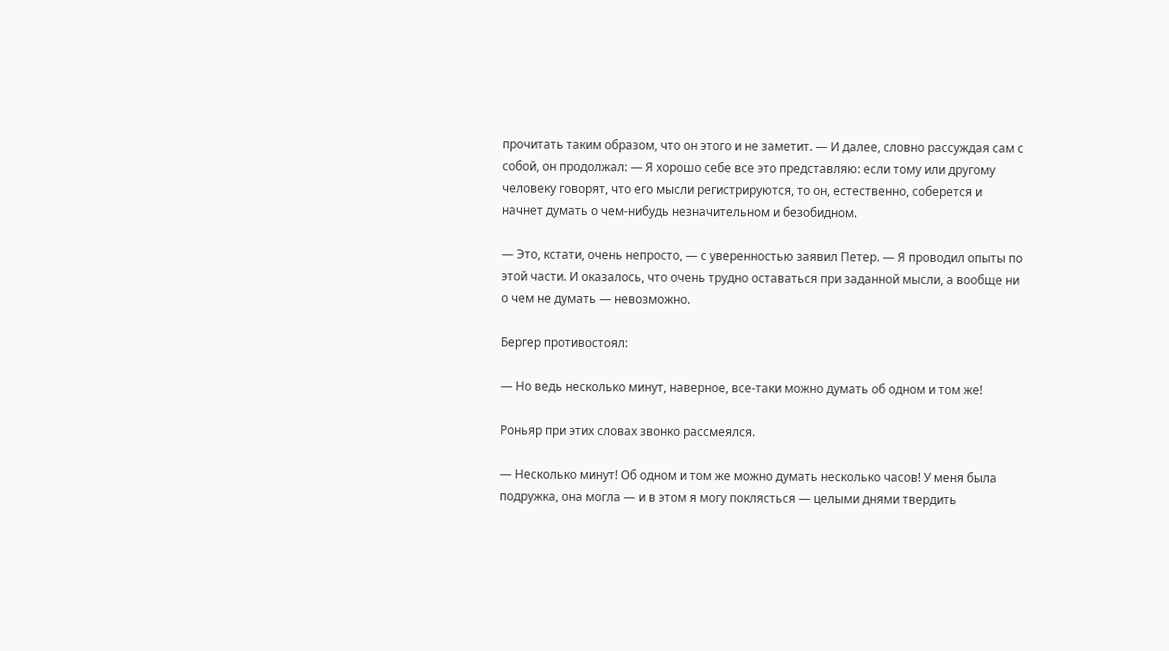прочитать таким образом, что он этого и не заметит. — И далее, словно рассуждая сам с собой, он продолжал: — Я хорошо себе все это представляю: если тому или другому человеку говорят, что его мысли регистрируются, то он, естественно, соберется и начнет думать о чем-нибудь незначительном и безобидном.

— Это, кстати, очень непросто, — с уверенностью заявил Петер. — Я проводил опыты по этой части. И оказалось, что очень трудно оставаться при заданной мысли, а вообще ни о чем не думать — невозможно.

Бергер противостоял:

— Но ведь несколько минут, наверное, все-таки можно думать об одном и том же!

Роньяр при этих словах звонко рассмеялся.

— Несколько минут! Об одном и том же можно думать несколько часов! У меня была подружка, она могла — и в этом я могу поклясться — целыми днями твердить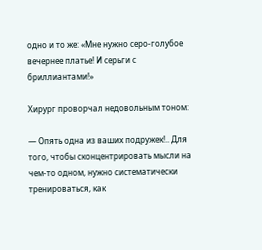одно и то же: «Мне нужно серо-голубое вечернее платье! И серьги с бриллиантами!»

Хирург проворчал недовольным тоном:

— Опять одна из ваших подружек!.. Для того, чтобы сконцентрировать мысли на чем-то одном, нужно систематически тренироваться, как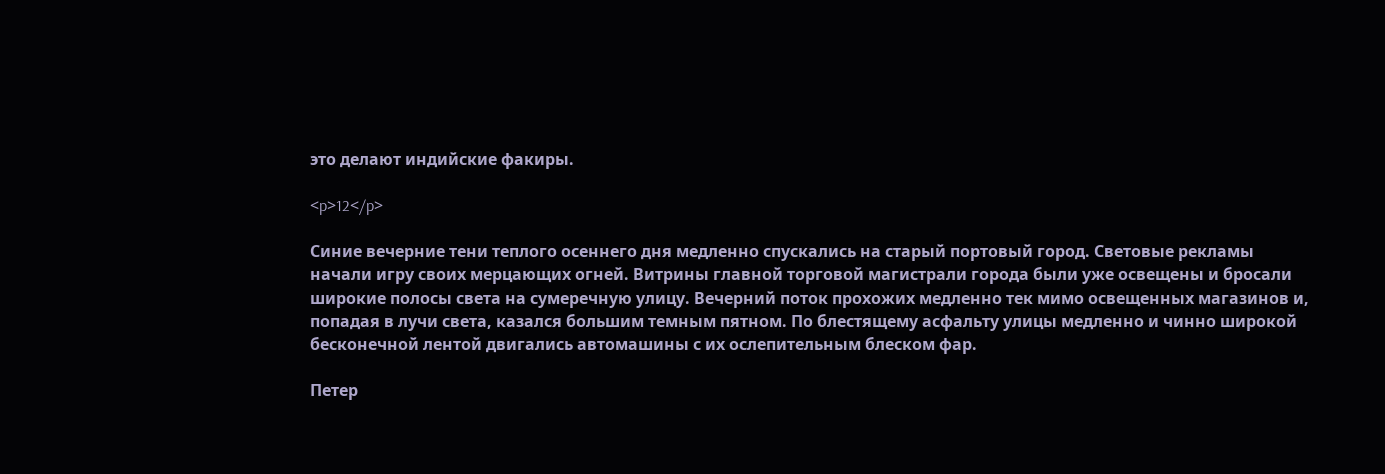это делают индийские факиры.

<p>12</p>

Синие вечерние тени теплого осеннего дня медленно спускались на старый портовый город. Световые рекламы начали игру своих мерцающих огней. Витрины главной торговой магистрали города были уже освещены и бросали широкие полосы света на сумеречную улицу. Вечерний поток прохожих медленно тек мимо освещенных магазинов и, попадая в лучи света, казался большим темным пятном. По блестящему асфальту улицы медленно и чинно широкой бесконечной лентой двигались автомашины с их ослепительным блеском фар.

Петер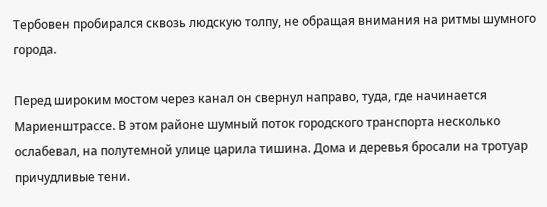Тербовен пробирался сквозь людскую толпу, не обращая внимания на ритмы шумного города.

Перед широким мостом через канал он свернул направо, туда, где начинается Мариенштрассе. В этом районе шумный поток городского транспорта несколько ослабевал, на полутемной улице царила тишина. Дома и деревья бросали на тротуар причудливые тени.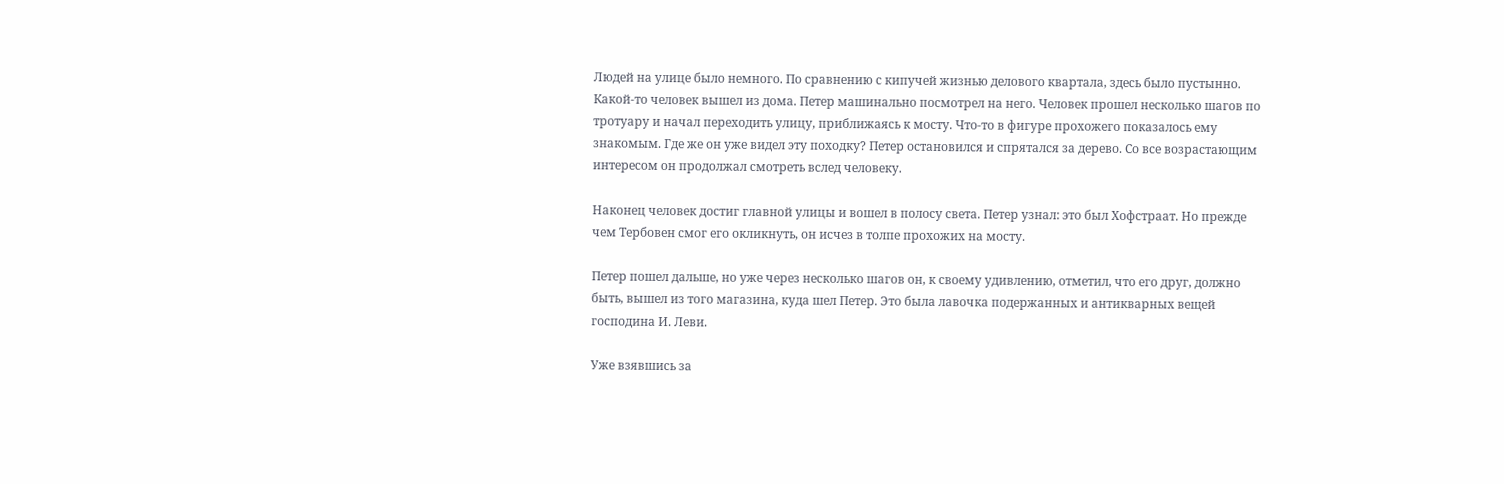Людей на улице было немного. По сравнению с кипучей жизнью делового квартала, здесь было пустынно. Какой-то человек вышел из дома. Петер машинально посмотрел на него. Человек прошел несколько шагов по тротуару и начал переходить улицу, приближаясь к мосту. Что-то в фигуре прохожего показалось ему знакомым. Где же он уже видел эту походку? Петер остановился и спрятался за дерево. Со все возрастающим интересом он продолжал смотреть вслед человеку.

Наконец человек достиг главной улицы и вошел в полосу света. Петер узнал: это был Хофстраат. Но прежде чем Тербовен смог его окликнуть, он исчез в толпе прохожих на мосту.

Петер пошел дальше, но уже через несколько шагов он, к своему удивлению, отметил, что его друг, должно быть, вышел из того магазина, куда шел Петер. Это была лавочка подержанных и антикварных вещей господина И. Леви.

Уже взявшись за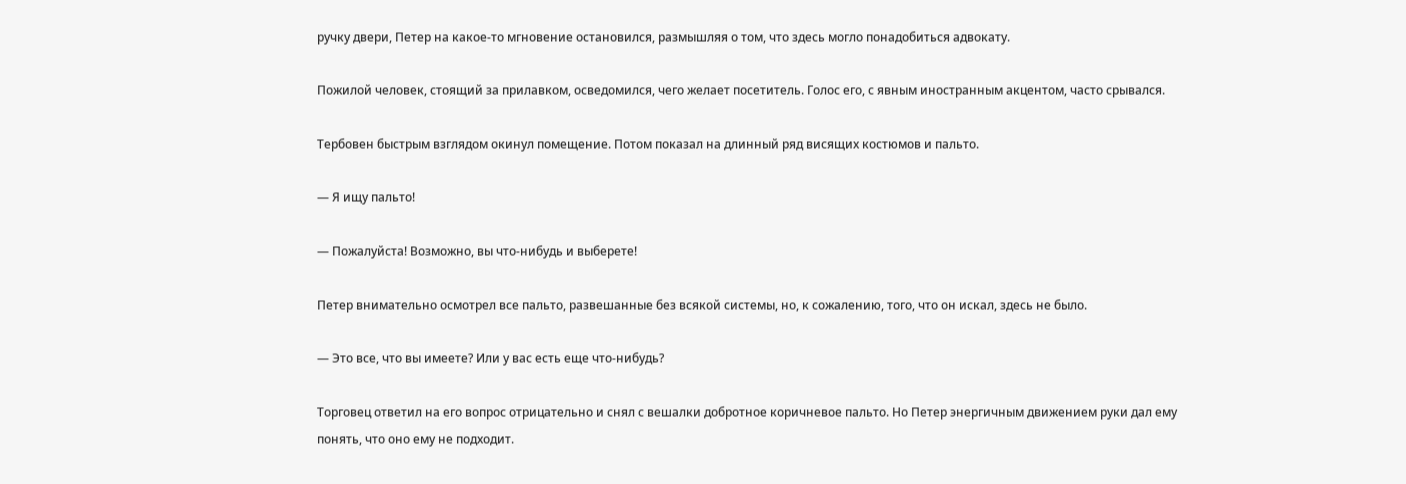ручку двери, Петер на какое-то мгновение остановился, размышляя о том, что здесь могло понадобиться адвокату.

Пожилой человек, стоящий за прилавком, осведомился, чего желает посетитель. Голос его, с явным иностранным акцентом, часто срывался.

Тербовен быстрым взглядом окинул помещение. Потом показал на длинный ряд висящих костюмов и пальто.

— Я ищу пальто!

— Пожалуйста! Возможно, вы что-нибудь и выберете!

Петер внимательно осмотрел все пальто, развешанные без всякой системы, но, к сожалению, того, что он искал, здесь не было.

— Это все, что вы имеете? Или у вас есть еще что-нибудь?

Торговец ответил на его вопрос отрицательно и снял с вешалки добротное коричневое пальто. Но Петер энергичным движением руки дал ему понять, что оно ему не подходит.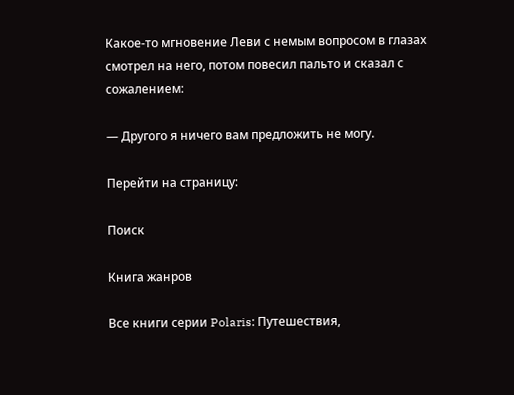Какое-то мгновение Леви с немым вопросом в глазах смотрел на него, потом повесил пальто и сказал с сожалением:

— Другого я ничего вам предложить не могу.

Перейти на страницу:

Поиск

Книга жанров

Все книги серии Polaris: Путешествия,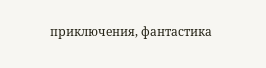приключения, фантастика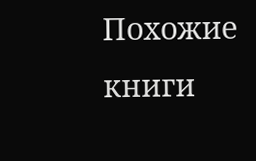Похожие книги